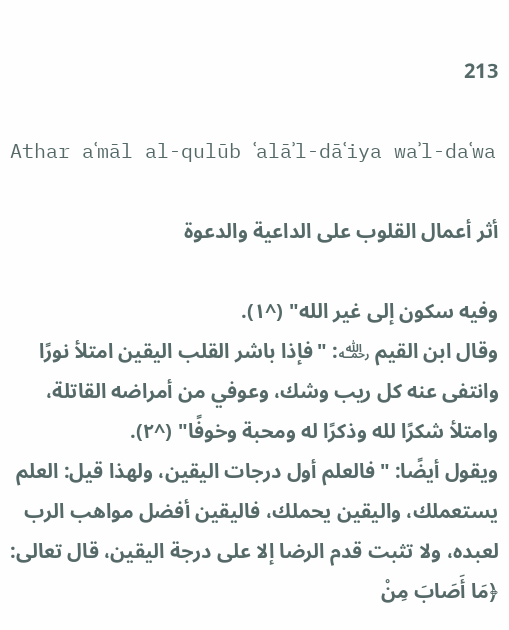213

Athar aʿmāl al-qulūb ʿalāʾl-dāʿiya waʾl-daʿwa

أثر أعمال القلوب على الداعية والدعوة

وفيه سكون إلى غير الله" (^١).
وقال ابن القيم ﵀: "فإذا باشر القلب اليقين امتلأ نورًا وانتفى عنه كل ريب وشك، وعوفي من أمراضه القاتلة، وامتلأ شكرًا لله وذكرًا له ومحبة وخوفًا" (^٢).
ويقول أيضًا: "فالعلم أول درجات اليقين، ولهذا قيل: العلم يستعملك، واليقين يحملك، فاليقين أفضل مواهب الرب لعبده، ولا تثبت قدم الرضا إلا على درجة اليقين، قال تعالى: ﴿مَا أَصَابَ مِنْ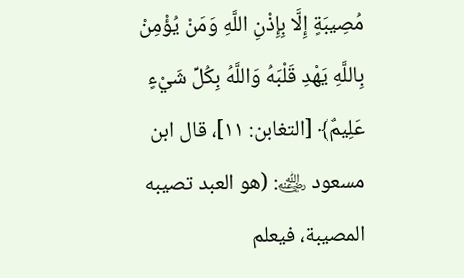مُصِيبَةٍ إِلَّا بِإِذْنِ اللَّهِ وَمَنْ يُؤْمِنْ بِاللَّهِ يَهْدِ قَلْبَهُ وَاللَّهُ بِكُلِّ شَيْءٍ عَلِيمٌ﴾ [التغابن: ١١]، قال ابن مسعود ﵁: (هو العبد تصيبه المصيبة، فيعلم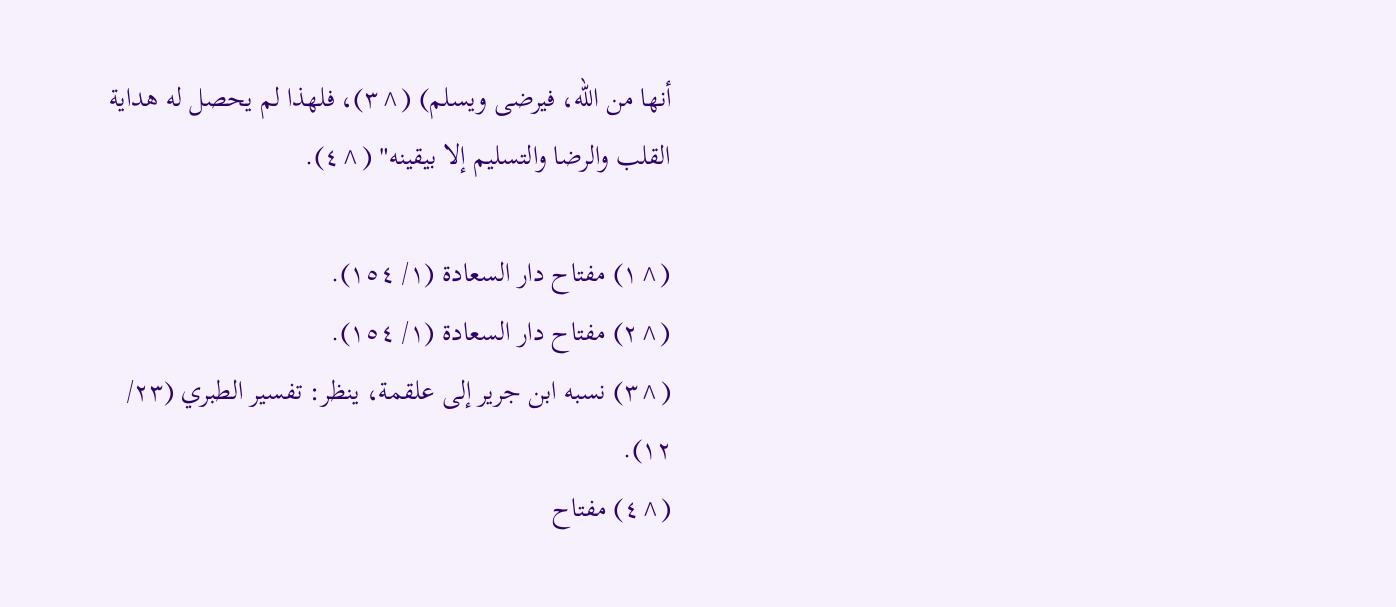أنها من الله، فيرضى ويسلم) (^٣)، فلهذا لم يحصل له هداية القلب والرضا والتسليم إلا بيقينه" (^٤).

(^١) مفتاح دار السعادة (١/ ١٥٤).
(^٢) مفتاح دار السعادة (١/ ١٥٤).
(^٣) نسبه ابن جرير إلى علقمة، ينظر: تفسير الطبري (٢٣/ ١٢).
(^٤) مفتاح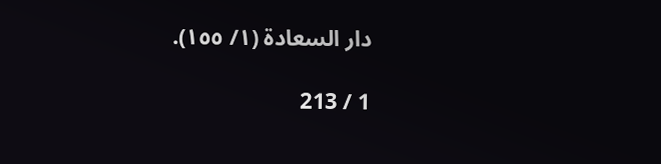دار السعادة (١/ ١٥٥).

1 / 213